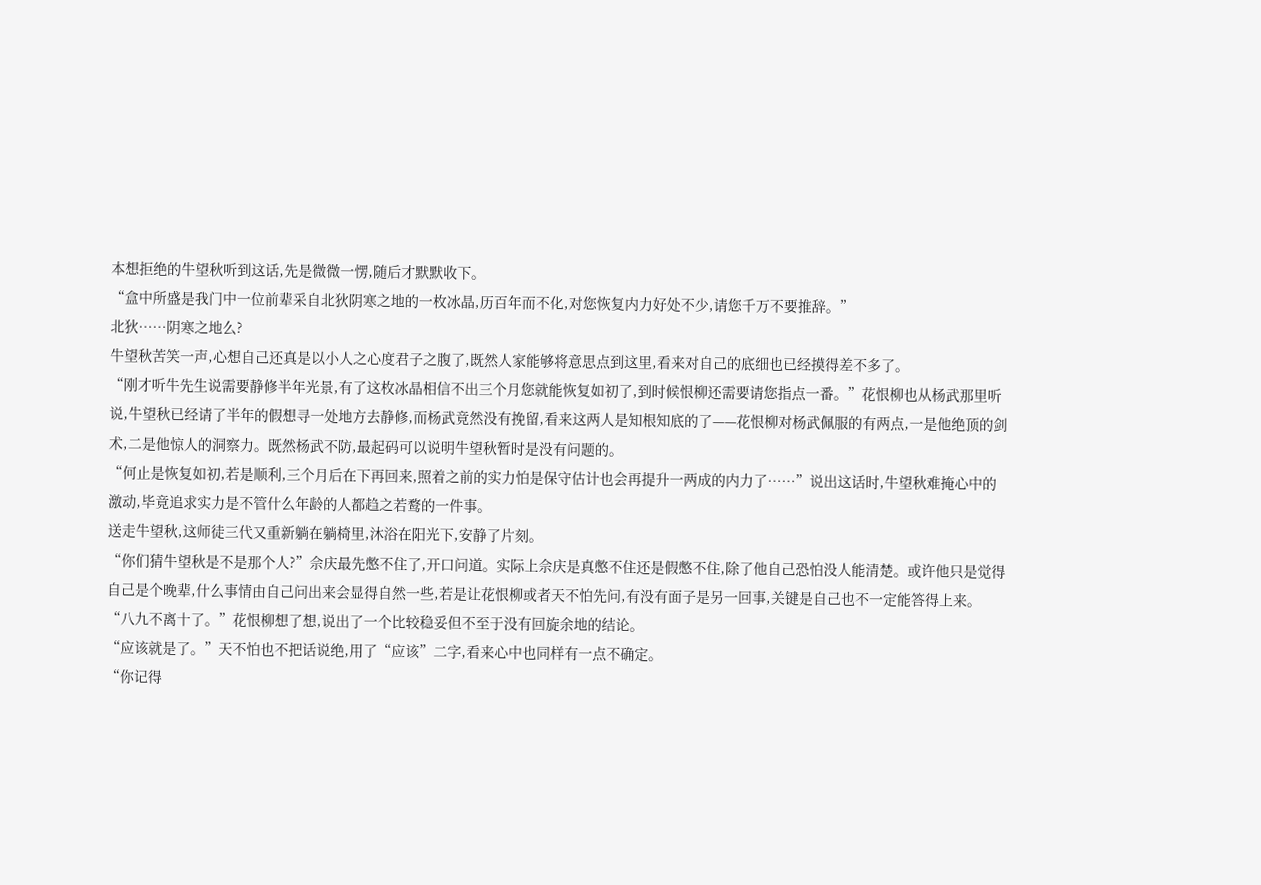本想拒绝的牛望秋听到这话,先是微微一愣,随后才默默收下。
“盒中所盛是我门中一位前辈采自北狄阴寒之地的一枚冰晶,历百年而不化,对您恢复内力好处不少,请您千万不要推辞。”
北狄……阴寒之地么?
牛望秋苦笑一声,心想自己还真是以小人之心度君子之腹了,既然人家能够将意思点到这里,看来对自己的底细也已经摸得差不多了。
“刚才听牛先生说需要静修半年光景,有了这枚冰晶相信不出三个月您就能恢复如初了,到时候恨柳还需要请您指点一番。”花恨柳也从杨武那里听说,牛望秋已经请了半年的假想寻一处地方去静修,而杨武竟然没有挽留,看来这两人是知根知底的了——花恨柳对杨武佩服的有两点,一是他绝顶的剑术,二是他惊人的洞察力。既然杨武不防,最起码可以说明牛望秋暂时是没有问题的。
“何止是恢复如初,若是顺利,三个月后在下再回来,照着之前的实力怕是保守估计也会再提升一两成的内力了……”说出这话时,牛望秋难掩心中的激动,毕竟追求实力是不管什么年龄的人都趋之若鹜的一件事。
送走牛望秋,这师徒三代又重新躺在躺椅里,沐浴在阳光下,安静了片刻。
“你们猜牛望秋是不是那个人?”佘庆最先憋不住了,开口问道。实际上佘庆是真憋不住还是假憋不住,除了他自己恐怕没人能清楚。或许他只是觉得自己是个晚辈,什么事情由自己问出来会显得自然一些,若是让花恨柳或者天不怕先问,有没有面子是另一回事,关键是自己也不一定能答得上来。
“八九不离十了。”花恨柳想了想,说出了一个比较稳妥但不至于没有回旋余地的结论。
“应该就是了。”天不怕也不把话说绝,用了“应该”二字,看来心中也同样有一点不确定。
“你记得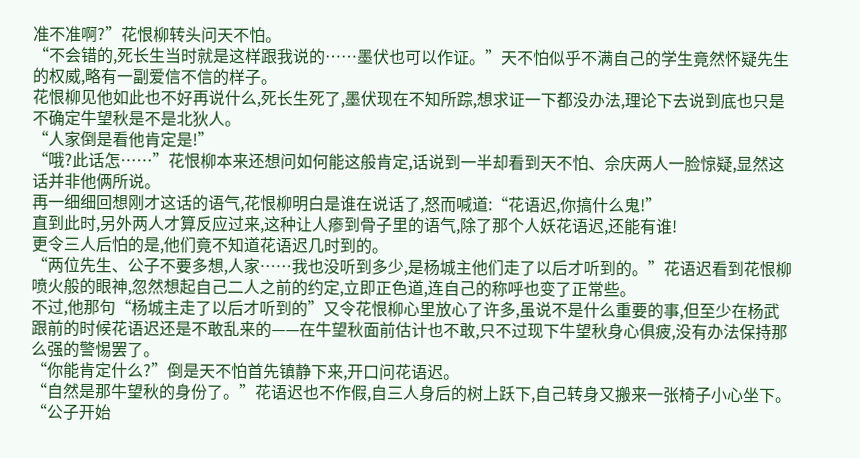准不准啊?”花恨柳转头问天不怕。
“不会错的,死长生当时就是这样跟我说的……墨伏也可以作证。”天不怕似乎不满自己的学生竟然怀疑先生的权威,略有一副爱信不信的样子。
花恨柳见他如此也不好再说什么,死长生死了,墨伏现在不知所踪,想求证一下都没办法,理论下去说到底也只是不确定牛望秋是不是北狄人。
“人家倒是看他肯定是!”
“哦?此话怎……”花恨柳本来还想问如何能这般肯定,话说到一半却看到天不怕、佘庆两人一脸惊疑,显然这话并非他俩所说。
再一细细回想刚才这话的语气,花恨柳明白是谁在说话了,怒而喊道:“花语迟,你搞什么鬼!”
直到此时,另外两人才算反应过来,这种让人瘆到骨子里的语气,除了那个人妖花语迟,还能有谁!
更令三人后怕的是,他们竟不知道花语迟几时到的。
“两位先生、公子不要多想,人家……我也没听到多少,是杨城主他们走了以后才听到的。”花语迟看到花恨柳喷火般的眼神,忽然想起自己二人之前的约定,立即正色道,连自己的称呼也变了正常些。
不过,他那句“杨城主走了以后才听到的”又令花恨柳心里放心了许多,虽说不是什么重要的事,但至少在杨武跟前的时候花语迟还是不敢乱来的——在牛望秋面前估计也不敢,只不过现下牛望秋身心俱疲,没有办法保持那么强的警惕罢了。
“你能肯定什么?”倒是天不怕首先镇静下来,开口问花语迟。
“自然是那牛望秋的身份了。”花语迟也不作假,自三人身后的树上跃下,自己转身又搬来一张椅子小心坐下。
“公子开始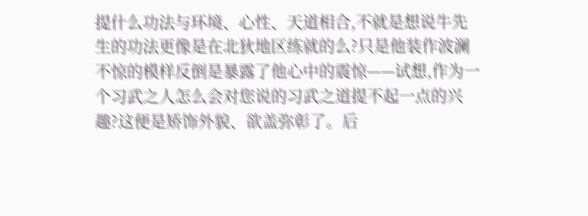提什么功法与环境、心性、天道相合,不就是想说牛先生的功法更像是在北狄地区练就的么?只是他装作波澜不惊的模样反倒是暴露了他心中的震惊——试想,作为一个习武之人怎么会对您说的习武之道提不起一点的兴趣?这便是矫饰外貌、欲盖弥彰了。后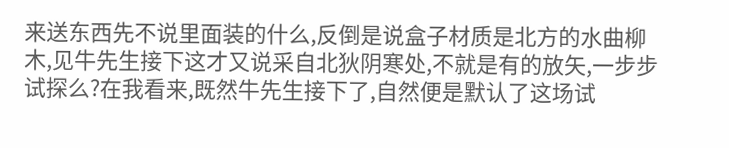来送东西先不说里面装的什么,反倒是说盒子材质是北方的水曲柳木,见牛先生接下这才又说采自北狄阴寒处,不就是有的放矢,一步步试探么?在我看来,既然牛先生接下了,自然便是默认了这场试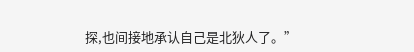探,也间接地承认自己是北狄人了。”